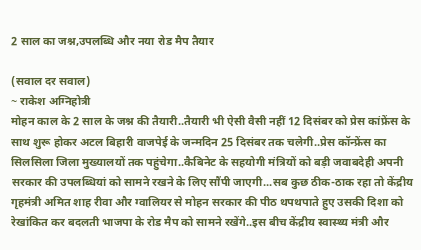2 साल का जश्न,उपलब्धि और नया रोड मैप तैयार

(सवाल दर सवाल)
~ राकेश अग्निहोत्री
मोहन काल के 2 साल के जश्न की तैयारी..तैयारी भी ऐसी वैसी नहीं 12 दिसंबर को प्रेस कांफ्रेंस के साथ शुरू होकर अटल बिहारी वाजपेई के जन्मदिन 25 दिसंबर तक चलेगी..प्रेस कॉन्फ्रेंस का सिलसिला जिला मुख्यालयों तक पहुंचेगा..कैबिनेट के सहयोगी मंत्रियों को बड़ी जवाबदेही अपनी सरकार की उपलब्धियां को सामने रखने के लिए सौंपी जाएगी...सब कुछ ठीक-ठाक रहा तो केंद्रीय गृहमंत्री अमित शाह रीवा और ग्वालियर से मोहन सरकार की पीठ थपथपाते हुए उसकी दिशा को रेखांकित कर बदलती भाजपा के रोड मैप को सामने रखेंगे..इस बीच केंद्रीय स्वास्थ्य मंत्री और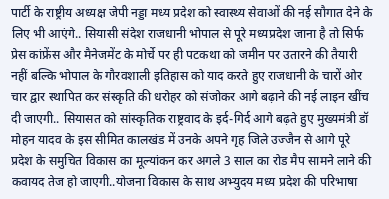पार्टी के राष्ट्रीय अध्यक्ष जेपी नड्डा मध्य प्रदेश को स्वास्थ्य सेवाओं की नई सौगात देने के लिए भी आएंगे.. सियासी संदेश राजधानी भोपाल से पूरे मध्यप्रदेश जाना है तो सिर्फ प्रेस कांफ्रेंस और मैनेजमेंट के मोर्चे पर ही पटकथा को जमीन पर उतारने की तैयारी नहीं बल्कि भोपाल के गौरवशाली इतिहास को याद करते हुए राजधानी के चारों ओर चार द्वार स्थापित कर संस्कृति की धरोहर को संजोकर आगे बढ़ाने की नई लाइन खींच दी जाएगी.. सियासत को सांस्कृतिक राष्ट्रवाद के इर्द-गिर्द आगे बढ़ते हुए मुख्यमंत्री डॉ मोहन यादव के इस सीमित कालखंड में उनके अपने गृह जिले उज्जैन से आगे पूरे प्रदेश के समुचित विकास का मूल्यांकन कर अगले 3 साल का रोड मैप सामने लाने की कवायद तेज हो जाएगी..योजना विकास के साथ अभ्युदय मध्य प्रदेश की परिभाषा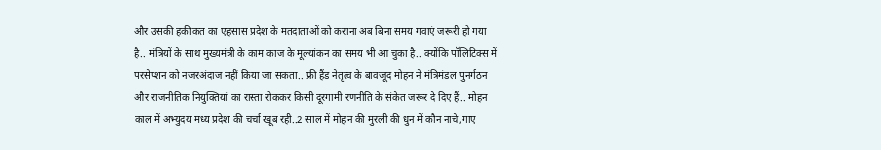और उसकी हकीकत का एहसास प्रदेश के मतदाताओं को कराना अब बिना समय गवाएं जरूरी हो गया है.. मंत्रियों के साथ मुख्यमंत्री के काम काज के मूल्यांकन का समय भी आ चुका है.. क्योंकि पॉलिटिक्स में परसेप्शन को नजरअंदाज नहीं किया जा सकता.. फ्री हैंड नेतृत्व के बावजूद मोहन ने मंत्रिमंडल पुनर्गठन और राजनीतिक नियुक्तियां का रास्ता रोककर किसी दूरगामी रणनीति के संकेत जरूर दे दिए हैं.. मोहन काल में अभ्युदय मध्य प्रदेश की चर्चा खूब रही..2 साल में मोहन की मुरली की धुन में कौन नाचे,गाए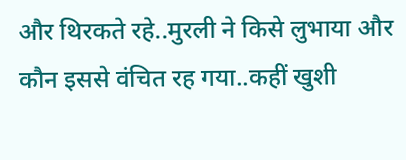और थिरकते रहे..मुरली ने किसे लुभाया और कौन इससे वंचित रह गया..कहीं खुशी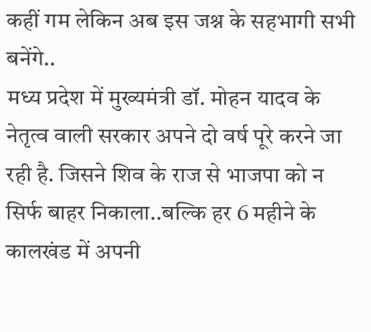कहीं गम लेकिन अब इस जश्न के सहभागी सभी बनेंगे..
मध्य प्रदेश में मुख्यमंत्री डॉ. मोहन यादव के नेतृत्व वाली सरकार अपने दो वर्ष पूरे करने जा रही है. जिसने शिव के राज से भाजपा को न सिर्फ बाहर निकाला..बल्कि हर 6 महीने के कालखंड में अपनी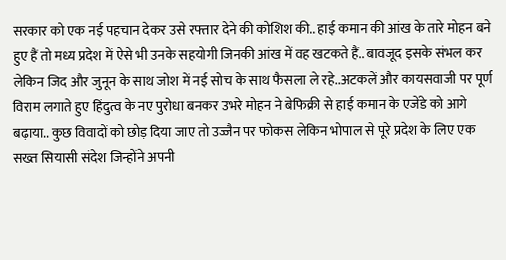सरकार को एक नई पहचान देकर उसे रफ्तार देने की कोशिश की.. हाई कमान की आंख के तारे मोहन बने हुए हैं तो मध्य प्रदेश में ऐसे भी उनके सहयोगी जिनकी आंख में वह खटकते हैं.. बावजूद इसके संभल कर लेकिन जिद और जुनून के साथ जोश में नई सोच के साथ फैसला ले रहे..अटकलें और कायसवाजी पर पूर्ण विराम लगाते हुए हिंदुत्व के नए पुरोधा बनकर उभरे मोहन ने बेफिक्री से हाई कमान के एजेंडे को आगे बढ़ाया.. कुछ विवादों को छोड़ दिया जाए तो उज्जैन पर फोकस लेकिन भोपाल से पूरे प्रदेश के लिए एक सख्त सियासी संदेश जिन्होंने अपनी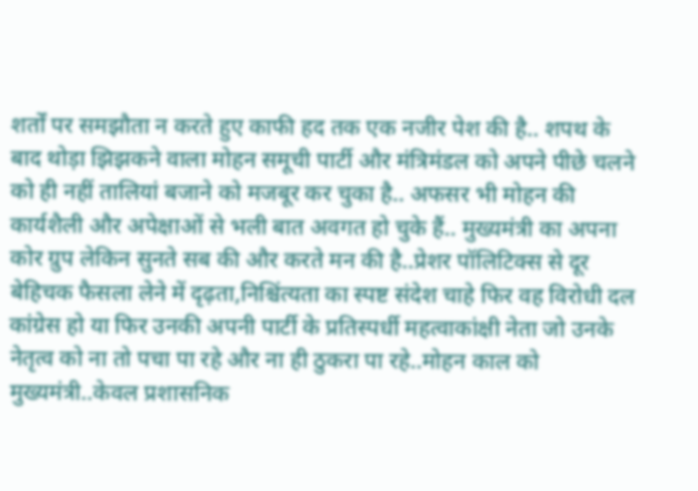शर्तों पर समझौता न करते हुए काफी हद तक एक नजीर पेश की है.. शपथ के बाद थोड़ा झिझकने वाला मोहन समूची पार्टी और मंत्रिमंडल को अपने पीछे चलने को ही नहीं तालियां बजाने को मजबूर कर चुका है.. अफसर भी मोहन की कार्यशैली और अपेक्षाओं से भली बात अवगत हो चुके हैं.. मुख्यमंत्री का अपना कोर ग्रुप लेकिन सुनते सब की और करते मन की है..प्रेशर पॉलिटिक्स से दूर बेहिचक फैसला लेने में दृढ़ता,निश्चिंत्यता का स्पष्ट संदेश चाहे फिर वह विरोधी दल कांग्रेस हो या फिर उनकी अपनी पार्टी के प्रतिस्पर्धी महत्वाकांक्षी नेता जो उनके नेतृत्व को ना तो पचा पा रहे और ना ही ठुकरा पा रहे..मोहन काल को मुख्यमंत्री..केवल प्रशासनिक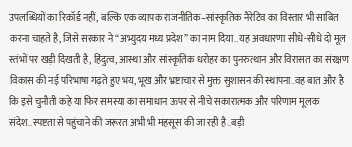उपलब्धियों का रिकॉर्ड नहीं, बल्कि एक व्यापक राजनीतिक–सांस्कृतिक नैरेटिव का विस्तार भी साबित करना चाहते है, जिसे सरकार ने “अभ्युदय मध्य प्रदेश” का नाम दिया..यह अवधारणा सीधे-सीधे दो मूल स्तंभों पर खड़ी दिखती है, हिंदुत्व, आस्था और सांस्कृतिक धरोहर का पुनरुत्थान और विरासत का संरक्षण विकास की नई परिभाषा गढ़ते हुए भय, भूख और भ्रष्टाचार से मुक्त सुशासन की स्थापना..वह बात और है कि इसे चुनौती कहे या फिर समस्या का समाधान ऊपर से नीचे सकारात्मक और परिणाम मूलक संदेश..स्पष्टता से पहुंचाने की जरूरत अभी भी महसूस की जा रही है..बड़ी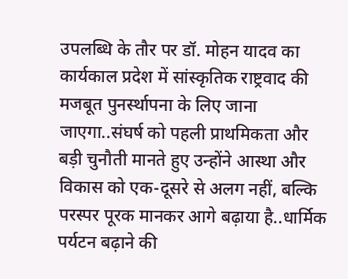उपलब्धि के तौर पर डॉ. मोहन यादव का कार्यकाल प्रदेश में सांस्कृतिक राष्ट्रवाद की मजबूत पुनर्स्थापना के लिए जाना जाएगा..संघर्ष को पहली प्राथमिकता और बड़ी चुनौती मानते हुए उन्होंने आस्था और विकास को एक-दूसरे से अलग नहीं, बल्कि परस्पर पूरक मानकर आगे बढ़ाया है..धार्मिक पर्यटन बढ़ाने की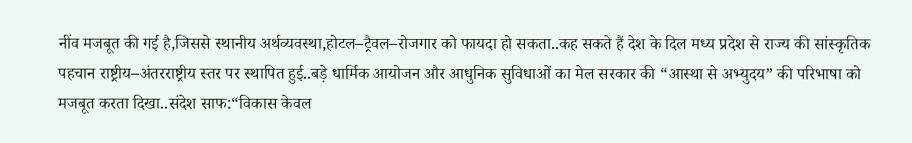नींव मजबूत की गई है,जिससे स्थानीय अर्थव्यवस्था,होटल–ट्रैवल–रोजगार को फायदा हो सकता..कह सकते हैं देश के दिल मध्य प्रदेश से राज्य की सांस्कृतिक पहचान राष्ट्रीय–अंतरराष्ट्रीय स्तर पर स्थापित हुई..बड़े धार्मिक आयोजन और आधुनिक सुविधाओं का मेल सरकार की “आस्था से अभ्युदय” की परिभाषा को मजबूत करता दिखा..संदेश साफ:“विकास केवल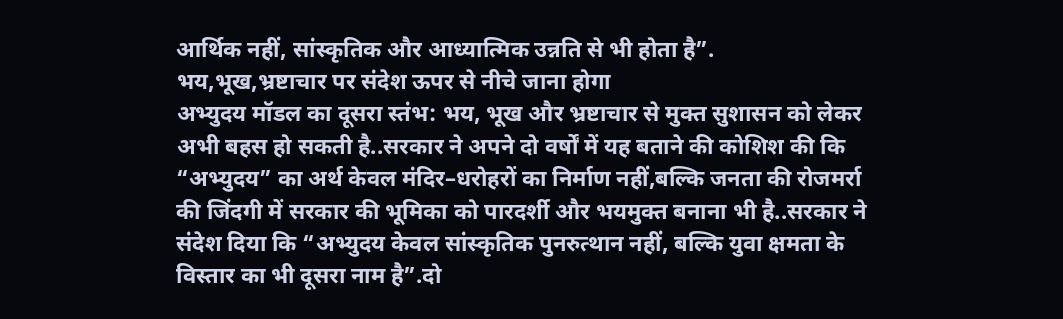आर्थिक नहीं, सांस्कृतिक और आध्यात्मिक उन्नति से भी होता है”.
भय,भूख,भ्रष्टाचार पर संदेश ऊपर से नीचे जाना होगा
अभ्युदय मॉडल का दूसरा स्तंभ: भय, भूख और भ्रष्टाचार से मुक्त सुशासन को लेकर अभी बहस हो सकती है..सरकार ने अपने दो वर्षों में यह बताने की कोशिश की कि “अभ्युदय” का अर्थ केवल मंदिर–धरोहरों का निर्माण नहीं,बल्कि जनता की रोजमर्रा की जिंदगी में सरकार की भूमिका को पारदर्शी और भयमुक्त बनाना भी है..सरकार ने संदेश दिया कि “अभ्युदय केवल सांस्कृतिक पुनरुत्थान नहीं, बल्कि युवा क्षमता के विस्तार का भी दूसरा नाम है”.दो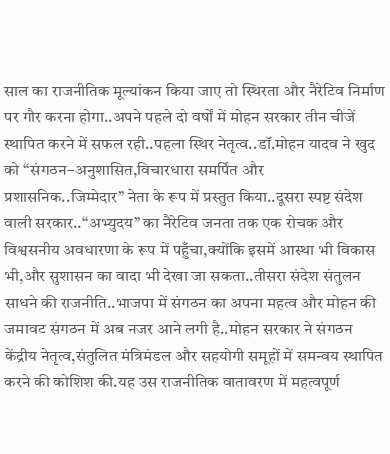साल का राजनीतिक मूल्यांकन किया जाए तो स्थिरता और नैरेटिव निर्माण पर गौर करना होगा..अपने पहले दो वर्षों में मोहन सरकार तीन चीजें स्थापित करने में सफल रही..पहला स्थिर नेतृत्व..डॉ.मोहन यादव ने खुद को “संगठन–अनुशासित,विचारधारा समर्पित और प्रशासनिक..जिम्मेदार” नेता के रूप में प्रस्तुत किया..दूसरा स्पष्ट संदेश वाली सरकार..“अभ्युदय” का नैरेटिव जनता तक एक रोचक और विश्वसनीय अवधारणा के रूप में पहुँचा,क्योंकि इसमें आस्था भी विकास भी,और सुशासन का वादा भी देखा जा सकता..तीसरा संदेश संतुलन साधने की राजनीति..भाजपा में संगठन का अपना महत्व और मोहन की जमावट संगठन में अब नजर आने लगी है..मोहन सरकार ने संगठन केंद्रीय नेतृत्व,संतुलित मंत्रिमंडल और सहयोगी समूहों में समन्वय स्थापित करने की कोशिश की.यह उस राजनीतिक वातावरण में महत्वपूर्ण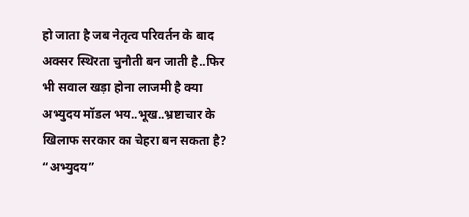हो जाता है जब नेतृत्व परिवर्तन के बाद अक्सर स्थिरता चुनौती बन जाती है..फिर भी सवाल खड़ा होना लाजमी है क्या अभ्युदय मॉडल भय..भूख..भ्रष्टाचार के खिलाफ सरकार का चेहरा बन सकता है?
“अभ्युदय”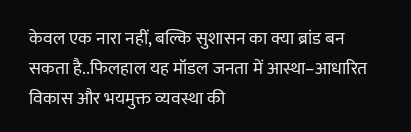केवल एक नारा नहीं, बल्कि सुशासन का क्या ब्रांड बन सकता है..फिलहाल यह मॉडल जनता में आस्था–आधारित विकास और भयमुक्त व्यवस्था की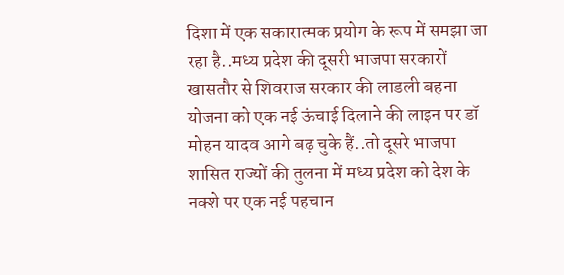दिशा में एक सकारात्मक प्रयोग के रूप में समझा जा रहा है..मध्य प्रदेश की दूसरी भाजपा सरकारों खासतौर से शिवराज सरकार की लाडली बहना योजना को एक नई ऊंचाई दिलाने की लाइन पर डॉ मोहन यादव आगे बढ़ चुके हैं..तो दूसरे भाजपा शासित राज्यों की तुलना में मध्य प्रदेश को देश के नक्शे पर एक नई पहचान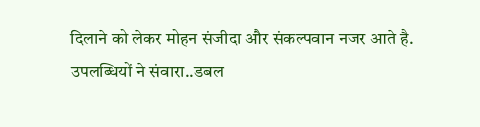दिलाने को लेकर मोहन संजीदा और संकल्पवान नजर आते है.
उपलब्धियों ने संवारा..डबल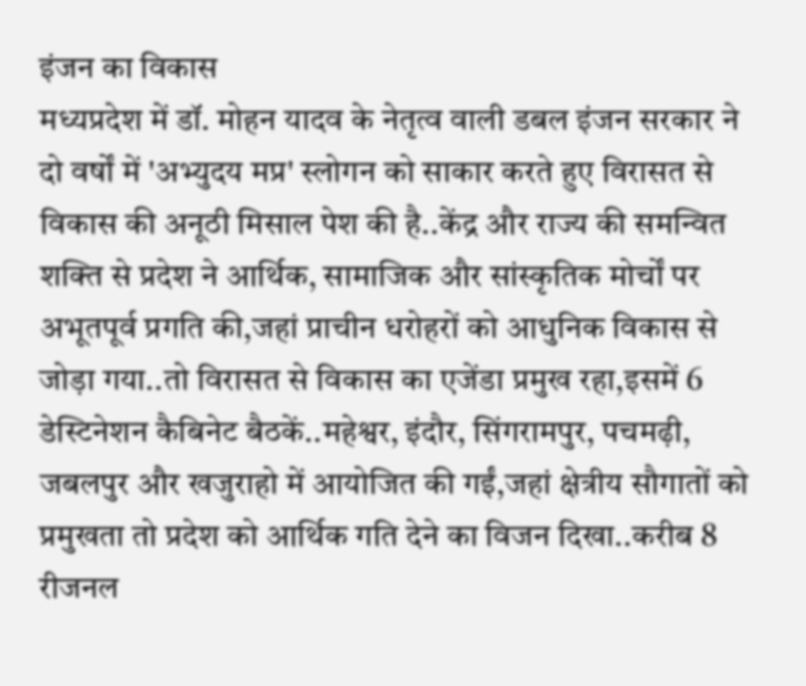इंजन का विकास
मध्यप्रदेश में डॉ. मोहन यादव के नेतृत्व वाली डबल इंजन सरकार ने दो वर्षों में 'अभ्युदय मप्र' स्लोगन को साकार करते हुए विरासत से विकास की अनूठी मिसाल पेश की है..केंद्र और राज्य की समन्वित शक्ति से प्रदेश ने आर्थिक, सामाजिक और सांस्कृतिक मोर्चों पर अभूतपूर्व प्रगति की,जहां प्राचीन धरोहरों को आधुनिक विकास से जोड़ा गया..तो विरासत से विकास का एजेंडा प्रमुख रहा,इसमें 6 डेस्टिनेशन कैबिनेट बैठकें..महेश्वर, इंदौर, सिंगरामपुर, पचमढ़ी, जबलपुर और खजुराहो में आयोजित की गईं,जहां क्षेत्रीय सौगातों को प्रमुखता तो प्रदेश को आर्थिक गति देने का विजन दिखा..करीब 8 रीजनल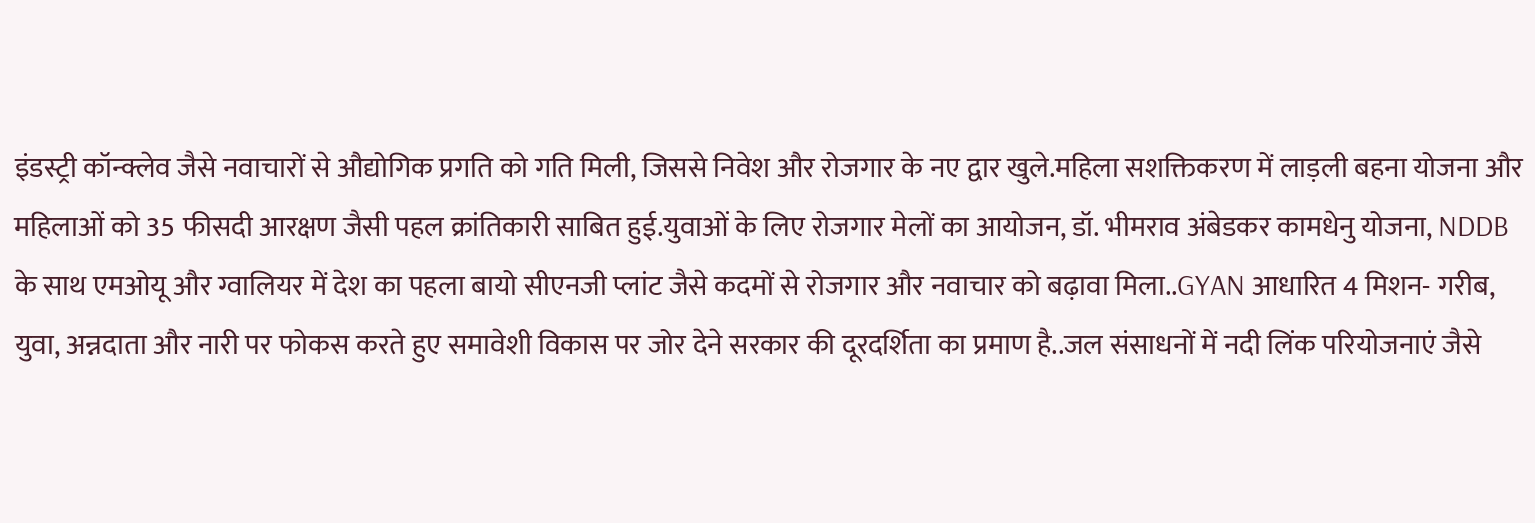इंडस्ट्री कॉन्क्लेव जैसे नवाचारों से औद्योगिक प्रगति को गति मिली, जिससे निवेश और रोजगार के नए द्वार खुले.महिला सशक्तिकरण में लाड़ली बहना योजना और महिलाओं को 35 फीसदी आरक्षण जैसी पहल क्रांतिकारी साबित हुई.युवाओं के लिए रोजगार मेलों का आयोजन, डॉ. भीमराव अंबेडकर कामधेनु योजना, NDDB के साथ एमओयू और ग्वालियर में देश का पहला बायो सीएनजी प्लांट जैसे कदमों से रोजगार और नवाचार को बढ़ावा मिला..GYAN आधारित 4 मिशन- गरीब, युवा, अन्नदाता और नारी पर फोकस करते हुए समावेशी विकास पर जोर देने सरकार की दूरदर्शिता का प्रमाण है..जल संसाधनों में नदी लिंक परियोजनाएं जैसे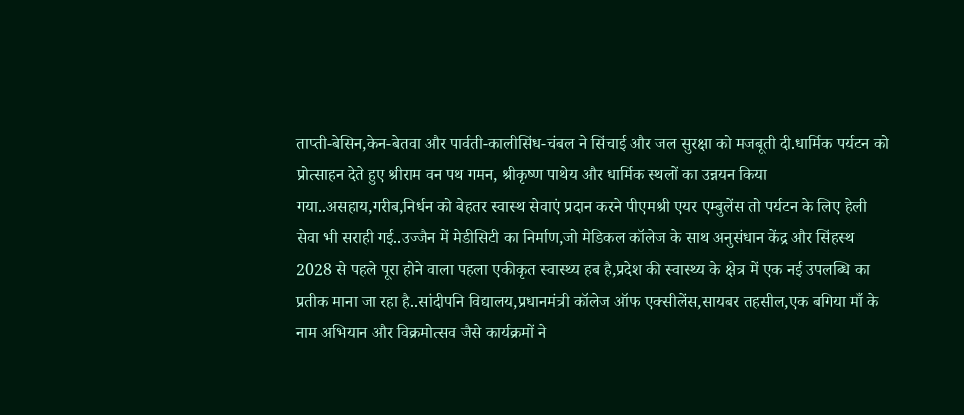ताप्ती-बेसिन,केन-बेतवा और पार्वती-कालीसिंध-चंबल ने सिंचाई और जल सुरक्षा को मजबूती दी.धार्मिक पर्यटन को प्रोत्साहन देते हुए श्रीराम वन पथ गमन, श्रीकृष्ण पाथेय और धार्मिक स्थलों का उन्नयन किया गया..असहाय,गरीब,निर्धन को बेहतर स्वास्थ सेवाएं प्रदान करने पीएमश्री एयर एम्बुलेंस तो पर्यटन के लिए हेली सेवा भी सराही गई..उज्जैन में मेडीसिटी का निर्माण,जो मेडिकल कॉलेज के साथ अनुसंधान केंद्र और सिंहस्थ 2028 से पहले पूरा होने वाला पहला एकीकृत स्वास्थ्य हब है,प्रदेश की स्वास्थ्य के क्षेत्र में एक नई उपलब्धि का प्रतीक माना जा रहा है..सांदीपनि विद्यालय,प्रधानमंत्री कॉलेज ऑफ एक्सीलेंस,सायबर तहसील,एक बगिया माँ के नाम अभियान और विक्रमोत्सव जैसे कार्यक्रमों ने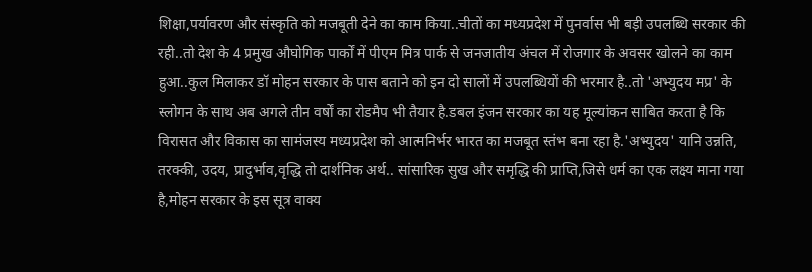शिक्षा,पर्यावरण और संस्कृति को मजबूती देने का काम किया..चीतों का मध्यप्रदेश में पुनर्वास भी बड़ी उपलब्धि सरकार की रही..तो देश के 4 प्रमुख औघोगिक पार्कों में पीएम मित्र पार्क से जनजातीय अंचल में रोजगार के अवसर खोलने का काम हुआ..कुल मिलाकर डॉ मोहन सरकार के पास बताने को इन दो सालों में उपलब्धियों की भरमार है..तो 'अभ्युदय मप्र' के स्लोगन के साथ अब अगले तीन वर्षों का रोडमैप भी तैयार है.डबल इंजन सरकार का यह मूल्यांकन साबित करता है कि विरासत और विकास का सामंजस्य मध्यप्रदेश को आत्मनिर्भर भारत का मजबूत स्तंभ बना रहा है.'अभ्युदय' यानि उन्नति, तरक्की, उदय, प्रादुर्भाव,वृद्धि तो दार्शनिक अर्थ.. सांसारिक सुख और समृद्धि की प्राप्ति,जिसे धर्म का एक लक्ष्य माना गया है,मोहन सरकार के इस सूत्र वाक्य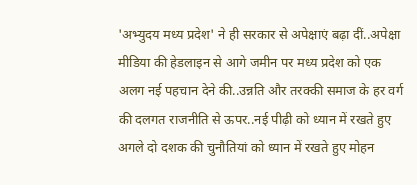'अभ्युदय मध्य प्रदेश' ने ही सरकार से अपेक्षाएं बढ़ा दीं..अपेक्षा मीडिया की हेडलाइन से आगे जमीन पर मध्य प्रदेश को एक अलग नई पहचान देने की..उन्नति और तरक्की समाज के हर वर्ग की दलगत राजनीति से ऊपर..नई पीढ़ी को ध्यान में रखते हुए अगले दो दशक की चुनौतियां को ध्यान में रखते हुए मोहन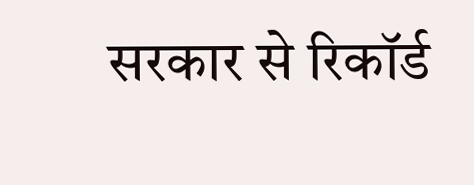सरकार से रिकॉर्ड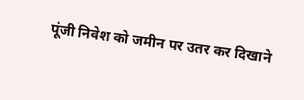पूंजी निवेश को जमीन पर उतर कर दिखाने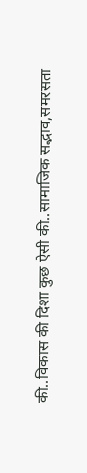की..विकास की दिशा कुछ ऐसी की..सामाजिक सद्भाव,समरसता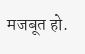मजबूत हो.